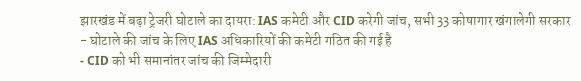झारखंड में बढ़ा ट्रेजरी घोटाले का दायरा: IAS कमेटी और CID करेगी जांच, सभी 33 कोषागार खंगालेगी सरकार
- घोटाले की जांच के लिए IAS अधिकारियों की कमेटी गठित की गई है
- CID को भी समानांतर जांच की जिम्मेदारी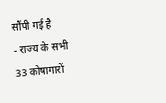सौंपी गई है
- राज्य के सभी 33 कोषागारों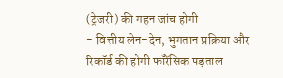(ट्रेजरी) की गहन जांच होगी
- वित्तीय लेन-देन, भुगतान प्रक्रिया और रिकॉर्ड की होगी फॉरेंसिक पड़ताल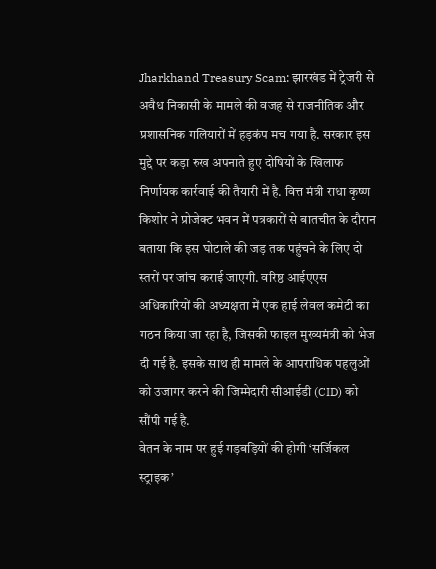Jharkhand Treasury Scam: झारखंड में ट्रेजरी से अवैध निकासी के मामले की वजह से राजनीतिक और प्रशासनिक गलियारों में हड़कंप मच गया है. सरकार इस मुद्दे पर कड़ा रुख अपनाते हुए दोषियों के खिलाफ निर्णायक कार्रवाई की तैयारी में है. वित्त मंत्री राधा कृष्ण किशोर ने प्रोजेक्ट भवन में पत्रकारों से बातचीत के दौरान बताया कि इस घोटाले की जड़ तक पहुंचने के लिए दो स्तरों पर जांच कराई जाएगी. वरिष्ठ आईएएस अधिकारियों की अध्यक्षता में एक हाई लेवल कमेटी का गठन किया जा रहा है, जिसकी फाइल मुख्यमंत्री को भेज दी गई है. इसके साथ ही मामले के आपराधिक पहलुओं को उजागर करने की जिम्मेदारी सीआईडी (CID) को सौंपी गई है.
वेतन के नाम पर हुई गड़बड़ियों की होगी ‘सर्जिकल स्ट्राइक’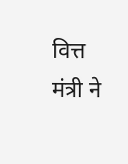वित्त मंत्री ने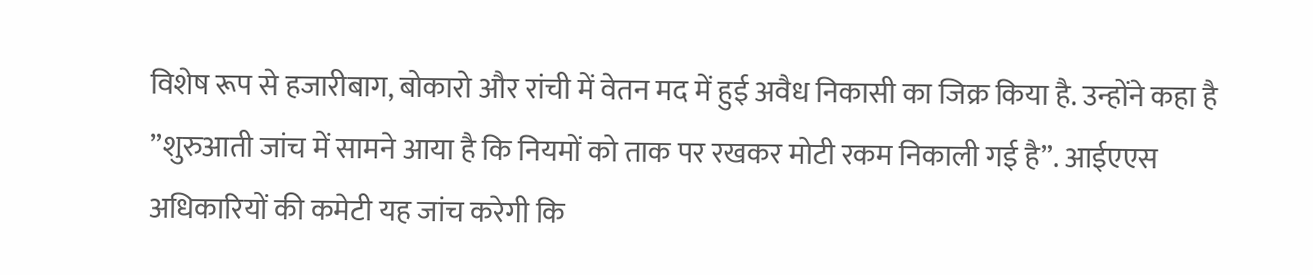विशेष रूप से हजारीबाग, बोकारो और रांची में वेतन मद में हुई अवैध निकासी का जिक्र किया है. उन्होंने कहा है ”शुरुआती जांच में सामने आया है कि नियमों को ताक पर रखकर मोटी रकम निकाली गई है”. आईएएस अधिकारियों की कमेटी यह जांच करेगी कि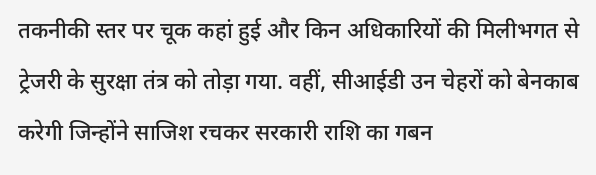तकनीकी स्तर पर चूक कहां हुई और किन अधिकारियों की मिलीभगत से ट्रेजरी के सुरक्षा तंत्र को तोड़ा गया. वहीं, सीआईडी उन चेहरों को बेनकाब करेगी जिन्होंने साजिश रचकर सरकारी राशि का गबन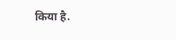किया है.